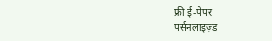फ्री ई-पेपर
पर्सनलाइज़्ड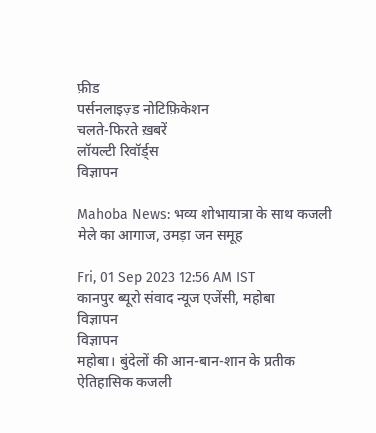फ़ीड
पर्सनलाइज़्ड नोटिफ़िकेशन
चलते-फिरते ख़बरें
लॉयल्टी रिवॉर्ड्स
विज्ञापन

Mahoba News: भव्य शोभायात्रा के साथ कजली मेले का आगाज, उमड़ा जन समूह

Fri, 01 Sep 2023 12:56 AM IST
कानपुर ब्यूरो संवाद न्यूज एजेंसी, महोबा
विज्ञापन
विज्ञापन
महोबा। बुंदेलों की आन-बान-शान के प्रतीक ऐतिहासिक कजली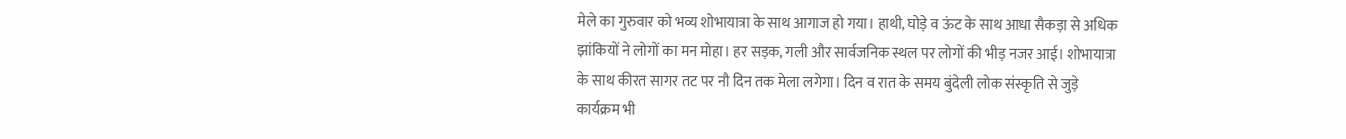मेले का गुरुवार को भव्य शोभायात्रा के साथ आगाज हो गया। हाथी, घोड़े व ऊंट के साथ आधा सैकड़ा से अधिक झांकियों ने लोगों का मन मोहा। हर सड़क, गली और सार्वजनिक स्थल पर लोगों की भीड़ नजर आई। शोभायात्रा के साथ कीरत सागर तट पर नौ दिन तक मेला लगेगा। दिन व रात के समय बुंदेली लोक संस्कृति से जुड़े कार्यक्रम भी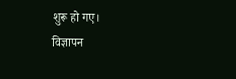शुरू हो गए।
विज्ञापन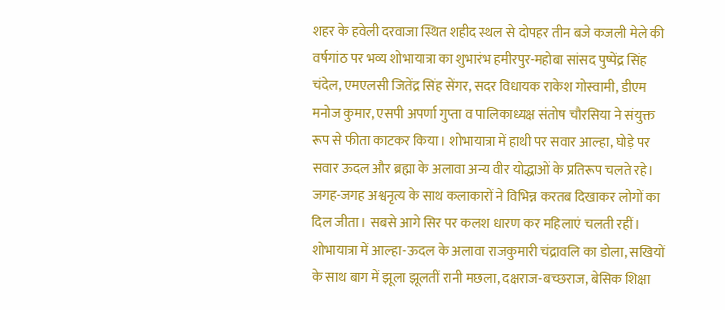शहर के हवेली दरवाजा स्थित शहीद स्थल से दोपहर तीन बजे कजली मेले की वर्षगांठ पर भव्य शोभायात्रा का शुभारंभ हमीरपुर-महोबा सांसद पुष्पेंद्र सिंह चंदेल, एमएलसी जितेंद्र सिंह सेंगर, सदर विधायक राकेश गोस्वामी, डीएम मनोज कुमार, एसपी अपर्णा गुप्ता व पालिकाध्यक्ष संतोष चौरसिया ने संयुक्त रूप से फीता काटकर किया। शोभायात्रा में हाथी पर सवार आल्हा, घोड़े पर सवार ऊदल और ब्रह्मा के अलावा अन्य वीर योद्धाओं के प्रतिरूप चलते रहे। जगह-जगह अश्वनृत्य के साथ कलाकारों ने विभिन्न करतब दिखाकर लोगों का दिल जीता। सबसे आगे सिर पर कलश धारण कर महिलाएं चलती रहीं।
शोभायात्रा में आल्हा-ऊदल के अलावा राजकुमारी चंद्रावलि का डोला, सखियों के साथ बाग में झूला झूलतीं रानी मछला, दक्षराज-बच्छराज, बेसिक शिक्षा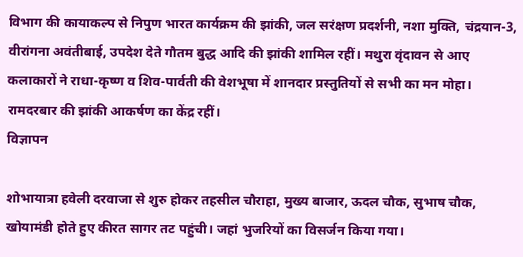विभाग की कायाकल्प से निपुण भारत कार्यक्रम की झांकी, जल सरंक्षण प्रदर्शनी, नशा मुक्ति, चंद्रयान-3, वीरांगना अवंतीबाई, उपदेश देते गौतम बुद्ध आदि की झांकी शामिल रहीं। मथुरा वृंदावन से आए कलाकारों ने राधा-कृष्ण व शिव-पार्वती की वेशभूषा में शानदार प्रस्तुतियों से सभी का मन मोहा। रामदरबार की झांकी आकर्षण का केंद्र रहीं।
विज्ञापन

शोभायात्रा हवेली दरवाजा से शुरु होकर तहसील चौराहा, मुख्य बाजार, ऊदल चौक, सुभाष चौक, खोयामंडी होते हुए कीरत सागर तट पहुंची। जहां भुजरियों का विसर्जन किया गया।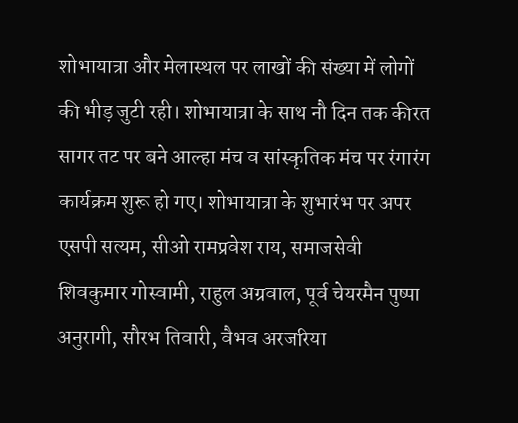शोभायात्रा और मेलास्थल पर लाखों की संख्या में लोगों की भीड़ जुटी रही। शोभायात्रा के साथ नौ दिन तक कीरत सागर तट पर बने आल्हा मंच व सांस्कृतिक मंच पर रंगारंग कार्यक्रम शुरू हो गए। शोभायात्रा के शुभारंभ पर अपर एसपी सत्यम, सीओ रामप्रवेश राय, समाजसेवी शिवकुमार गोस्वामी, राहुल अग्रवाल, पूर्व चेयरमैन पुष्पा अनुरागी, सौरभ तिवारी, वैभव अरजरिया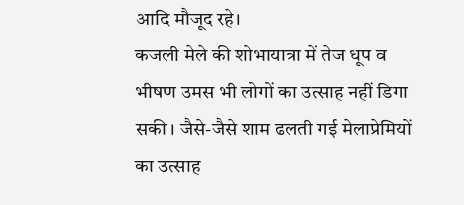आदि मौजूद रहे।
कजली मेले की शोभायात्रा में तेज धूप व भीषण उमस भी लोगों का उत्साह नहीं डिगा सकी। जैसे-जैसे शाम ढलती गई मेलाप्रेमियों का उत्साह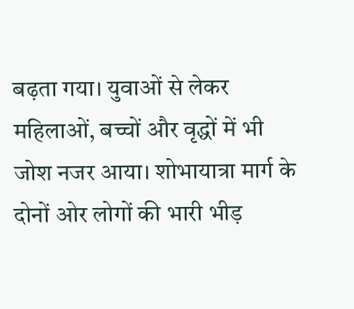बढ़ता गया। युवाओं से लेकर महिलाओं, बच्चों और वृद्धों में भी जोश नजर आया। शोभायात्रा मार्ग के दोनों ओर लोगों की भारी भीड़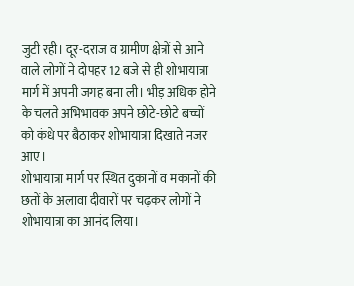जुटी रही। दूर-दराज व ग्रामीण क्षेत्रों से आने वाले लोगों ने दोपहर 12 बजे से ही शोभायात्रा मार्ग में अपनी जगह बना ली। भीड़ अधिक होने के चलते अभिभावक अपने छोटे-छोटे बच्चों को कंधे पर बैठाकर शोभायात्रा दिखाते नजर आए।
शोभायात्रा मार्ग पर स्थित दुकानों व मकानों की छतों के अलावा दीवारों पर चढ़कर लोगों ने शोभायात्रा का आनंद लिया।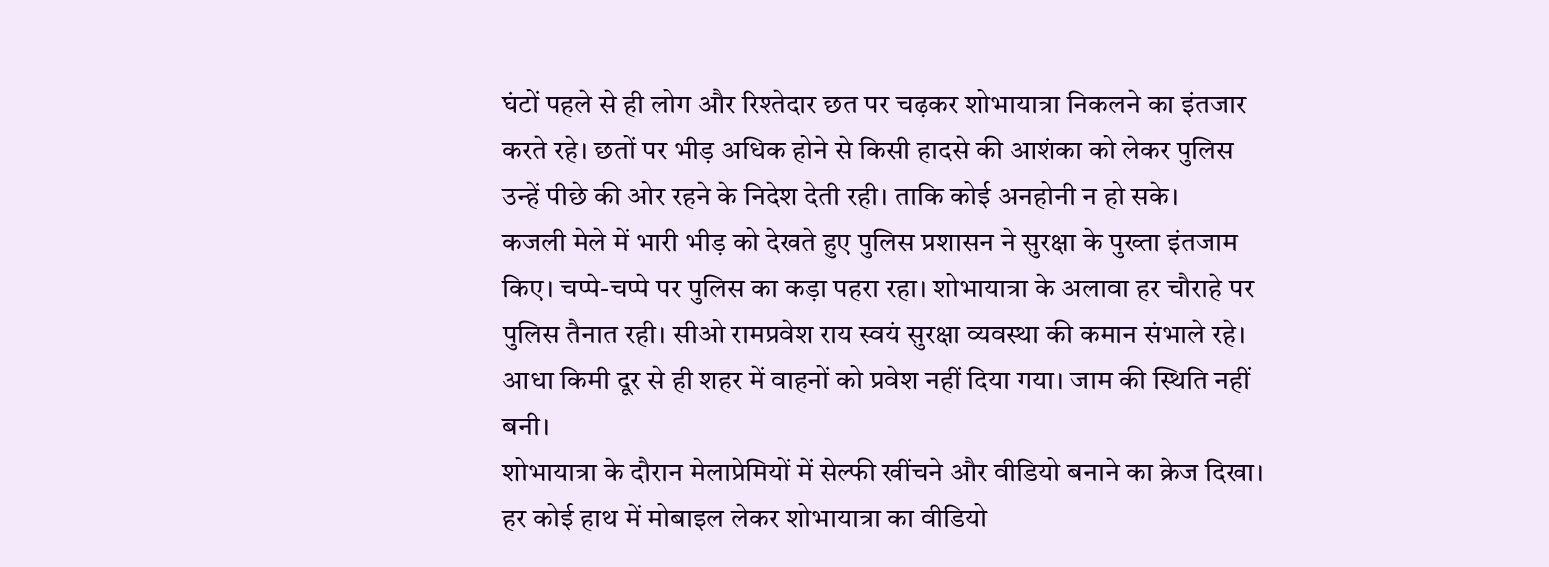घंटों पहले से ही लोग और रिश्तेदार छत पर चढ़कर शोभायात्रा निकलने का इंतजार करते रहे। छतों पर भीड़ अधिक होने से किसी हादसे की आशंका को लेकर पुलिस उन्हें पीछे की ओर रहने के निदेश देती रही। ताकि कोई अनहोनी न हो सके।
कजली मेले में भारी भीड़ को देखते हुए पुलिस प्रशासन ने सुरक्षा के पुख्ता इंतजाम किए। चप्पे-चप्पे पर पुलिस का कड़ा पहरा रहा। शोभायात्रा के अलावा हर चौराहे पर पुलिस तैनात रही। सीओ रामप्रवेश राय स्वयं सुरक्षा व्यवस्था की कमान संभाले रहे। आधा किमी दूर से ही शहर में वाहनों को प्रवेश नहीं दिया गया। जाम की स्थिति नहीं बनी।
शोभायात्रा के दौरान मेलाप्रेमियों में सेल्फी खींचने और वीडियो बनाने का क्रेज दिखा। हर कोई हाथ में मोबाइल लेकर शोभायात्रा का वीडियो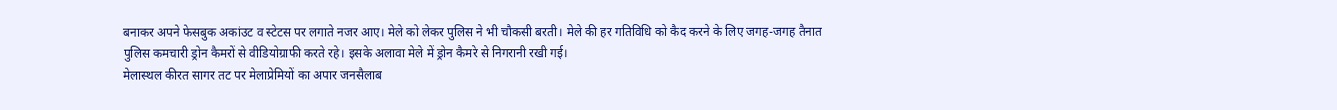बनाकर अपने फेसबुक अकांउट व स्टेटस पर लगाते नजर आए। मेले को लेकर पुलिस ने भी चौकसी बरती। मेले की हर गतिविधि को कैद करने के लिए जगह-जगह तैनात पुलिस कमचारी ड्रोन कैमरों से वीडियोग्राफी करते रहे। इसके अलावा मेले में ड्रोन कैमरे से निगरानी रखी गई।
मेलास्थल कीरत सागर तट पर मेलाप्रेमियों का अपार जनसैलाब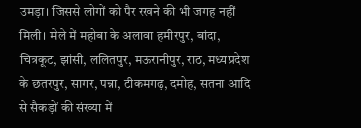उमड़ा। जिससे लोगों को पैर रखने की भी जगह नहीं मिली। मेले में महोबा के अलावा हमीरपुर, बांदा, चित्रकूट, झांसी, ललितपुर, मऊरानीपुर, राठ, मध्यप्रदेश के छतरपुर, सागर, पन्ना, टीकमगढ़, दमोह, सतना आदि से सैकड़ों की संख्या में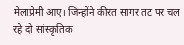मेलाप्रेमी आए। जिन्होंने कीरत सागर तट पर चल रहे दो सांस्कृतिक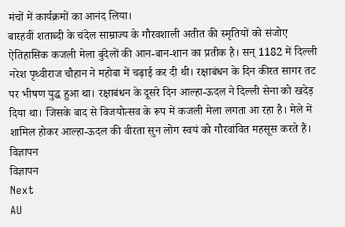मंचों में कार्यक्रमों का आनंद लिया।
बारहवीं शताब्दी के चंदेल साम्राज्य के गौरवशाली अतीत की स्मृतियों को संजोए ऐतिहासिक कजली मेला बुंदेलों की आन-बान-शान का प्रतीक है। सन् 1182 में दिल्ली नरेश पृथ्वीराज चौहान ने महोबा में चढ़ाई कर दी थी। रक्षाबंधन के दिन कीरत सागर तट पर भीषण युद्ध हुआ था। रक्षाबंधन के दूसरे दिन आल्हा-ऊदल ने दिल्ली सेना को खदेड़ दिया था। जिसके बाद से विजयोत्सव के रूप में कजली मेला लगता आ रहा है। मेले में शामिल होकर आल्हा-ऊदल की वीरता सुन लोग स्वयं को गौरवांवित महसूस करते हैं।
विज्ञापन
विज्ञापन
Next
AU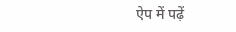ऐप में पढ़ें